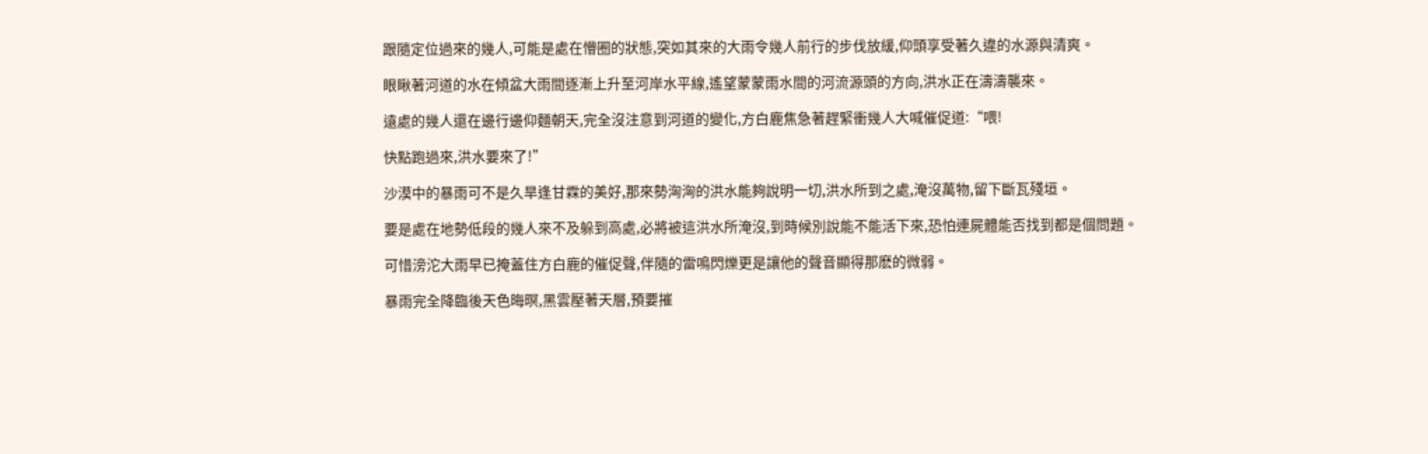跟隨定位過來的幾人,可能是處在懵圈的狀態,突如其來的大雨令幾人前行的步伐放緩,仰頭享受著久違的水源與清爽。

眼瞅著河道的水在傾盆大雨間逐漸上升至河岸水平線,遙望蒙蒙雨水間的河流源頭的方向,洪水正在濤濤襲來。

遠處的幾人還在邊行邊仰麵朝天,完全沒注意到河道的變化,方白鹿焦急著趕緊衝幾人大喊催促道:“喂!

快點跑過來,洪水要來了!”

沙漠中的暴雨可不是久旱逢甘霖的美好,那來勢洶洶的洪水能夠說明一切,洪水所到之處,淹沒萬物,留下斷瓦殘垣。

要是處在地勢低段的幾人來不及躲到高處,必將被這洪水所淹沒,到時候別說能不能活下來,恐怕連屍體能否找到都是個問題。

可惜滂沱大雨早已掩蓋住方白鹿的催促聲,伴隨的雷鳴閃爍更是讓他的聲音顯得那麽的微弱。

暴雨完全降臨後天色晦暝,黑雲壓著天層,預要摧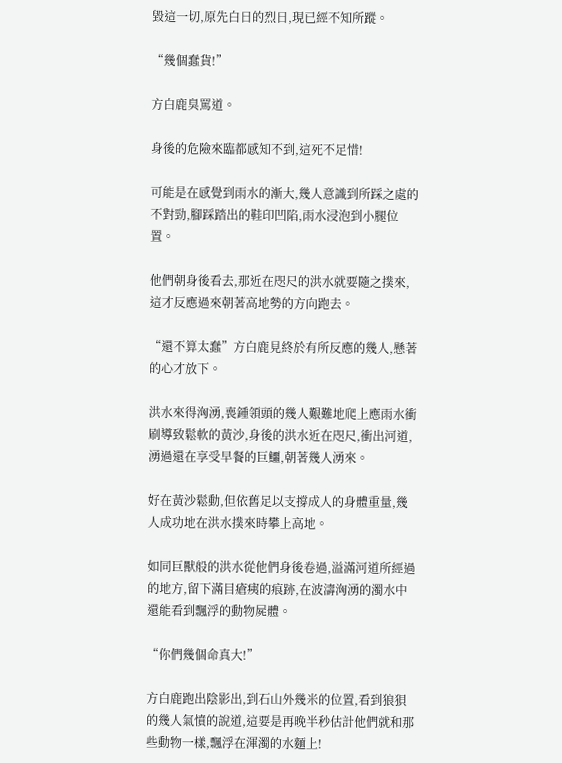毀這一切,原先白日的烈日,現已經不知所蹤。

“幾個蠢貨!”

方白鹿臭罵道。

身後的危險來臨都感知不到,這死不足惜!

可能是在感覺到雨水的漸大,幾人意識到所踩之處的不對勁,腳踩踏出的鞋印凹陷,雨水浸泡到小腿位置。

他們朝身後看去,那近在咫尺的洪水就要隨之撲來,這才反應過來朝著高地勢的方向跑去。

“還不算太蠢”方白鹿見終於有所反應的幾人,懸著的心才放下。

洪水來得洶湧,喪鍾領頭的幾人艱難地爬上應雨水衝刷導致鬆軟的黃沙,身後的洪水近在咫尺,衝出河道,湧過還在享受早餐的巨鱷,朝著幾人湧來。

好在黃沙鬆動,但依舊足以支撐成人的身體重量,幾人成功地在洪水撲來時攀上高地。

如同巨獸般的洪水從他們身後卷過,溢滿河道所經過的地方,留下滿目瘡痍的痕跡,在波濤洶湧的濁水中還能看到飄浮的動物屍體。

“你們幾個命真大!”

方白鹿跑出陰影出,到石山外幾米的位置,看到狼狽的幾人氣憤的說道,這要是再晚半秒估計他們就和那些動物一樣,飄浮在渾濁的水麵上!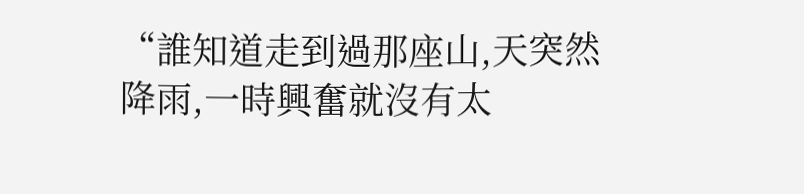“誰知道走到過那座山,天突然降雨,一時興奮就沒有太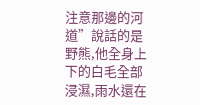注意那邊的河道”說話的是野熊,他全身上下的白毛全部浸濕,雨水還在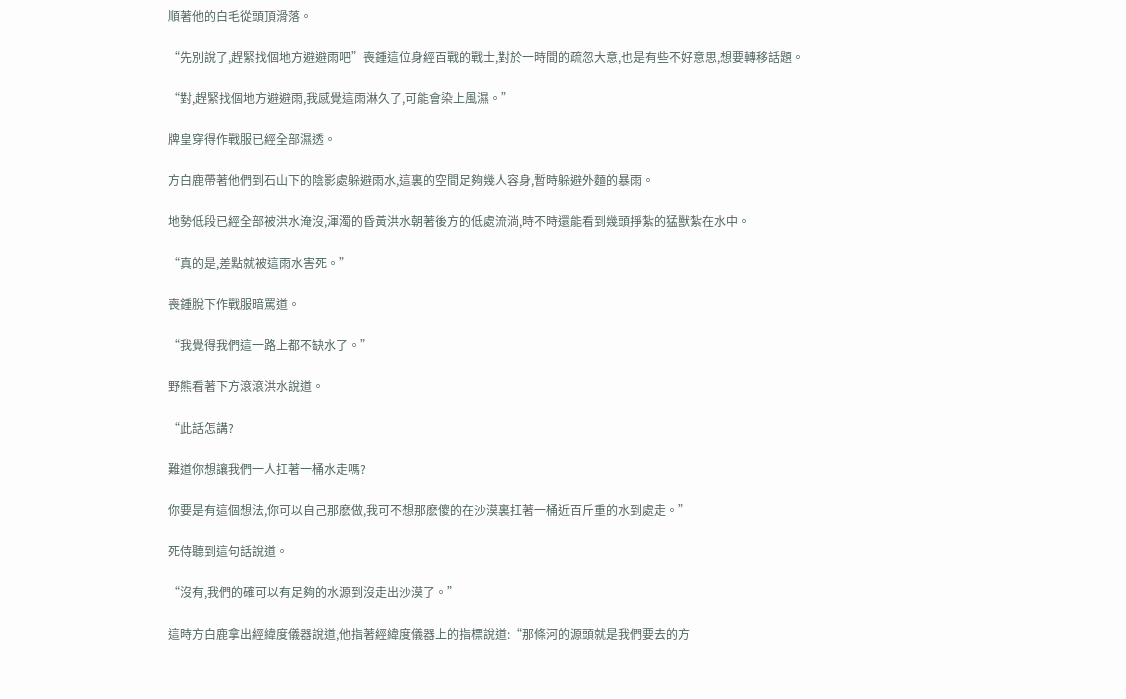順著他的白毛從頭頂滑落。

“先別說了,趕緊找個地方避避雨吧”喪鍾這位身經百戰的戰士,對於一時間的疏忽大意,也是有些不好意思,想要轉移話題。

“對,趕緊找個地方避避雨,我感覺這雨淋久了,可能會染上風濕。”

牌皇穿得作戰服已經全部濕透。

方白鹿帶著他們到石山下的陰影處躲避雨水,這裏的空間足夠幾人容身,暫時躲避外麵的暴雨。

地勢低段已經全部被洪水淹沒,渾濁的昏黃洪水朝著後方的低處流淌,時不時還能看到幾頭掙紮的猛獸紮在水中。

“真的是,差點就被這雨水害死。”

喪鍾脫下作戰服暗罵道。

“我覺得我們這一路上都不缺水了。”

野熊看著下方滾滾洪水說道。

“此話怎講?

難道你想讓我們一人扛著一桶水走嗎?

你要是有這個想法,你可以自己那麽做,我可不想那麽傻的在沙漠裏扛著一桶近百斤重的水到處走。”

死侍聽到這句話說道。

“沒有,我們的確可以有足夠的水源到沒走出沙漠了。”

這時方白鹿拿出經緯度儀器說道,他指著經緯度儀器上的指標說道:“那條河的源頭就是我們要去的方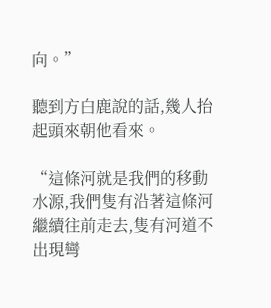向。”

聽到方白鹿說的話,幾人抬起頭來朝他看來。

“這條河就是我們的移動水源,我們隻有沿著這條河繼續往前走去,隻有河道不出現彎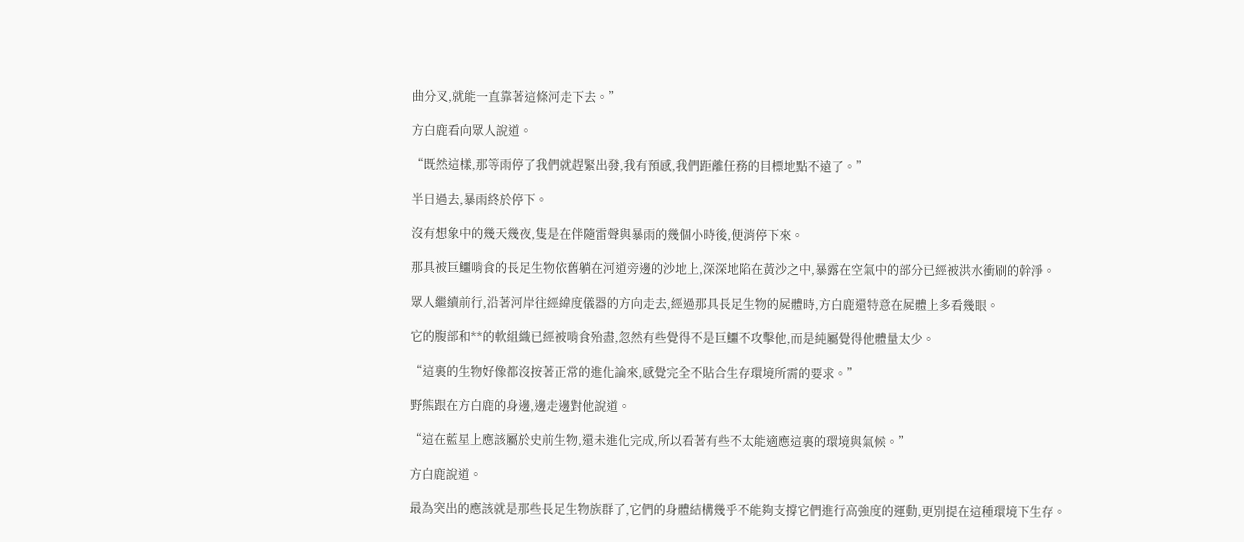曲分叉,就能一直靠著這條河走下去。”

方白鹿看向眾人說道。

“既然這樣,那等雨停了我們就趕緊出發,我有預感,我們距離任務的目標地點不遠了。”

半日過去,暴雨終於停下。

沒有想象中的幾天幾夜,隻是在伴隨雷聲與暴雨的幾個小時後,便消停下來。

那具被巨鱷啃食的長足生物依舊躺在河道旁邊的沙地上,深深地陷在黃沙之中,暴露在空氣中的部分已經被洪水衝刷的幹淨。

眾人繼續前行,沿著河岸往經緯度儀器的方向走去,經過那具長足生物的屍體時,方白鹿還特意在屍體上多看幾眼。

它的腹部和**的軟組織已經被啃食殆盡,忽然有些覺得不是巨鱷不攻擊他,而是純屬覺得他體量太少。

“這裏的生物好像都沒按著正常的進化論來,感覺完全不貼合生存環境所需的要求。”

野熊跟在方白鹿的身邊,邊走邊對他說道。

“這在藍星上應該屬於史前生物,還未進化完成,所以看著有些不太能適應這裏的環境與氣候。”

方白鹿說道。

最為突出的應該就是那些長足生物族群了,它們的身體結構幾乎不能夠支撐它們進行高強度的運動,更別提在這種環境下生存。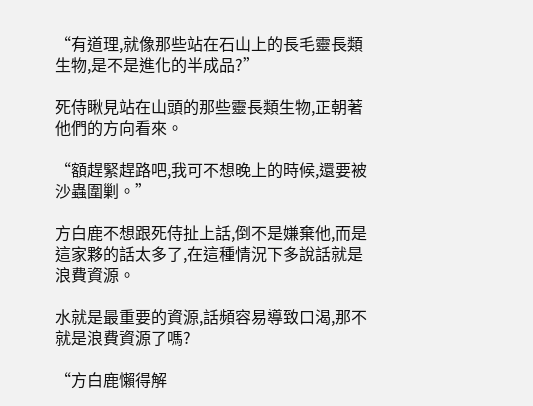“有道理,就像那些站在石山上的長毛靈長類生物,是不是進化的半成品?”

死侍瞅見站在山頭的那些靈長類生物,正朝著他們的方向看來。

“額趕緊趕路吧,我可不想晚上的時候,還要被沙蟲圍剿。”

方白鹿不想跟死侍扯上話,倒不是嫌棄他,而是這家夥的話太多了,在這種情況下多說話就是浪費資源。

水就是最重要的資源,話頻容易導致口渴,那不就是浪費資源了嗎?

“方白鹿懶得解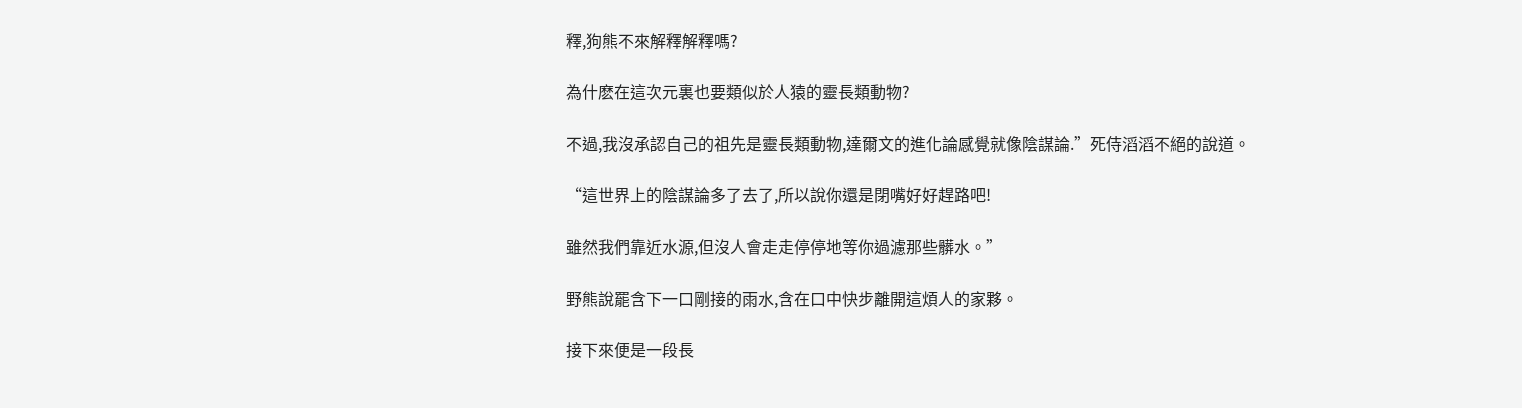釋,狗熊不來解釋解釋嗎?

為什麽在這次元裏也要類似於人猿的靈長類動物?

不過,我沒承認自己的祖先是靈長類動物,達爾文的進化論感覺就像陰謀論.”死侍滔滔不絕的說道。

“這世界上的陰謀論多了去了,所以說你還是閉嘴好好趕路吧!

雖然我們靠近水源,但沒人會走走停停地等你過濾那些髒水。”

野熊說罷含下一口剛接的雨水,含在口中快步離開這煩人的家夥。

接下來便是一段長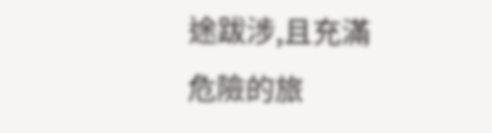途跋涉,且充滿危險的旅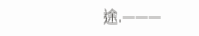途.———